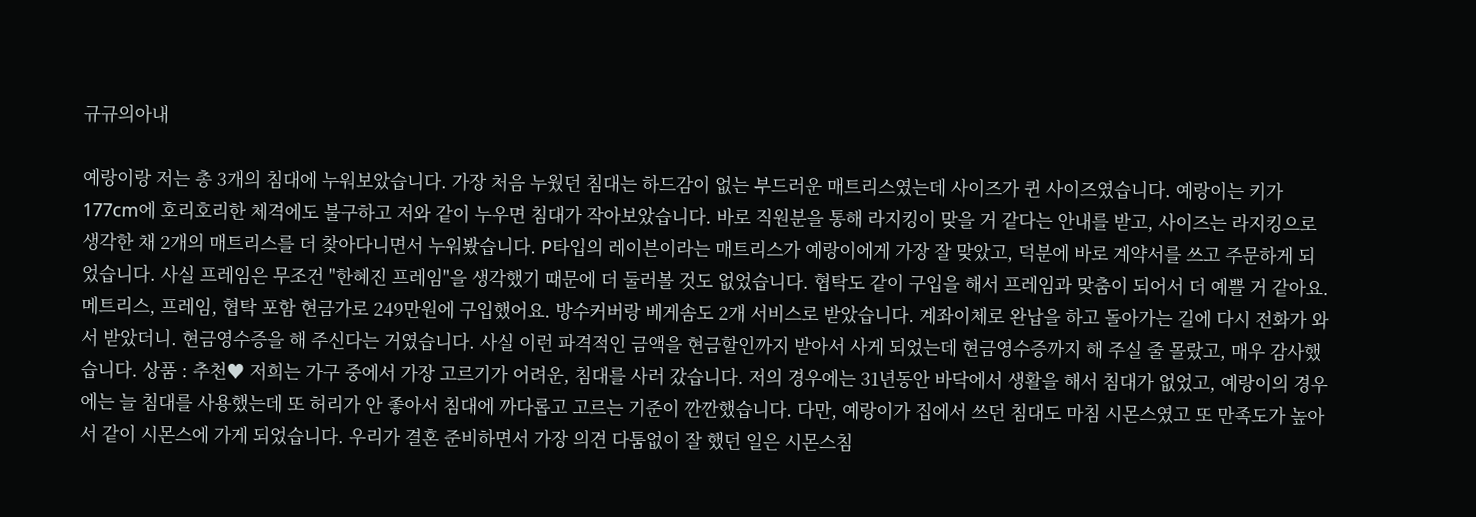규규의아내

예랑이랑 저는 총 3개의 침대에 누워보았습니다. 가장 처음 누웠던 침대는 하드감이 없는 부드러운 매트리스였는데 사이즈가 퀸 사이즈였습니다. 예랑이는 키가 177cm에 호리호리한 체격에도 불구하고 저와 같이 누우면 침대가 작아보았습니다. 바로 직원분을 통해 라지킹이 맞을 거 같다는 안내를 받고, 사이즈는 라지킹으로 생각한 채 2개의 매트리스를 더 찾아다니면서 누워봤습니다. P타입의 레이븐이라는 매트리스가 예랑이에게 가장 잘 맞았고, 덕분에 바로 계약서를 쓰고 주문하게 되었습니다. 사실 프레임은 무조건 "한혜진 프레임"을 생각했기 때문에 더 둘러볼 것도 없었습니다. 협탁도 같이 구입을 해서 프레임과 맞춤이 되어서 더 예쁠 거 같아요. 메트리스, 프레임, 협탁 포함 현금가로 249만원에 구입했어요. 방수커버랑 베게솜도 2개 서비스로 받았습니다. 계좌이체로 완납을 하고 돌아가는 길에 다시 전화가 와서 받았더니. 현금영수증을 해 주신다는 거였습니다. 사실 이런 파격적인 금액을 현금할인까지 받아서 사게 되었는데 현금영수증까지 해 주실 줄 몰랐고, 매우 감사했습니다. 상품 : 추천♥ 저희는 가구 중에서 가장 고르기가 어려운, 침대를 사러 갔습니다. 저의 경우에는 31년동안 바닥에서 생활을 해서 침대가 없었고, 예랑이의 경우에는 늘 침대를 사용했는데 또 허리가 안 좋아서 침대에 까다롭고 고르는 기준이 깐깐했습니다. 다만, 예랑이가 집에서 쓰던 침대도 마침 시몬스였고 또 만족도가 높아서 같이 시몬스에 가게 되었습니다. 우리가 결혼 준비하면서 가장 의견 다툼없이 잘 했던 일은 시몬스침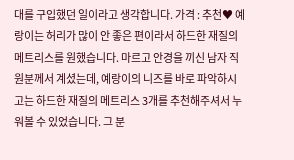대를 구입했던 일이라고 생각합니다. 가격 : 추천♥ 예랑이는 허리가 많이 안 좋은 편이라서 하드한 재질의 메트리스를 원했습니다. 마르고 안경을 끼신 남자 직원분께서 계셨는데, 예랑이의 니즈를 바로 파악하시고는 하드한 재질의 메트리스 3개를 추천해주셔서 누워볼 수 있었습니다. 그 분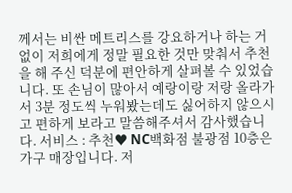께서는 비싼 메트리스를 강요하거나 하는 거 없이 저희에게 정말 필요한 것만 맞춰서 추천을 해 주신 덕분에 편안하게 살펴볼 수 있었습니다. 또 손님이 많아서 예랑이랑 저랑 올라가서 3분 정도씩 누워봤는데도 싫어하지 않으시고 편하게 보라고 말씀해주셔서 감사했습니다. 서비스 : 추천♥ NC백화점 불광점 10층은 가구 매장입니다. 저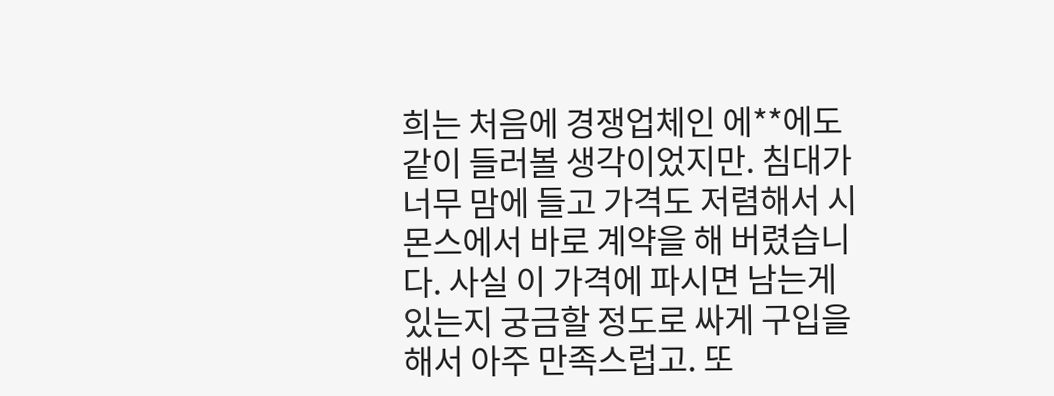희는 처음에 경쟁업체인 에**에도 같이 들러볼 생각이었지만. 침대가 너무 맘에 들고 가격도 저렴해서 시몬스에서 바로 계약을 해 버렸습니다. 사실 이 가격에 파시면 남는게 있는지 궁금할 정도로 싸게 구입을 해서 아주 만족스럽고. 또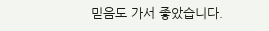믿음도 가서 좋았습니다.